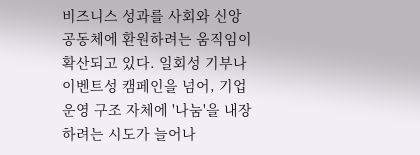비즈니스 성과를 사회와 신앙 공동체에 환원하려는 움직임이 확산되고 있다. 일회성 기부나 이벤트성 캠페인을 넘어, 기업 운영 구조 자체에 '나눔'을 내장하려는 시도가 늘어나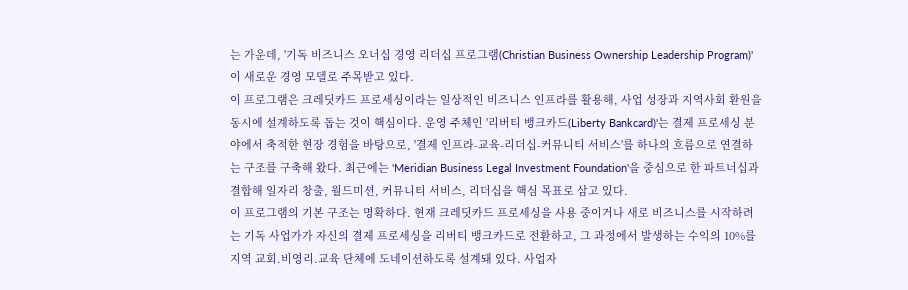는 가운데, '기독 비즈니스 오너십 경영 리더십 프로그램(Christian Business Ownership Leadership Program)'이 새로운 경영 모델로 주목받고 있다.
이 프로그램은 크레딧카드 프로세싱이라는 일상적인 비즈니스 인프라를 활용해, 사업 성장과 지역사회 환원을 동시에 설계하도록 돕는 것이 핵심이다. 운영 주체인 '리버티 뱅크카드(Liberty Bankcard)'는 결제 프로세싱 분야에서 축적한 현장 경험을 바탕으로, '결제 인프라-교육-리더십-커뮤니티 서비스'를 하나의 흐름으로 연결하는 구조를 구축해 왔다. 최근에는 'Meridian Business Legal Investment Foundation'을 중심으로 한 파트너십과 결합해 일자리 창출, 월드미션, 커뮤니티 서비스, 리더십을 핵심 목표로 삼고 있다.
이 프로그램의 기본 구조는 명확하다. 현재 크레딧카드 프로세싱을 사용 중이거나 새로 비즈니스를 시작하려는 기독 사업가가 자신의 결제 프로세싱을 리버티 뱅크카드로 전환하고, 그 과정에서 발생하는 수익의 10%를 지역 교회.비영리.교육 단체에 도네이션하도록 설계돼 있다. 사업자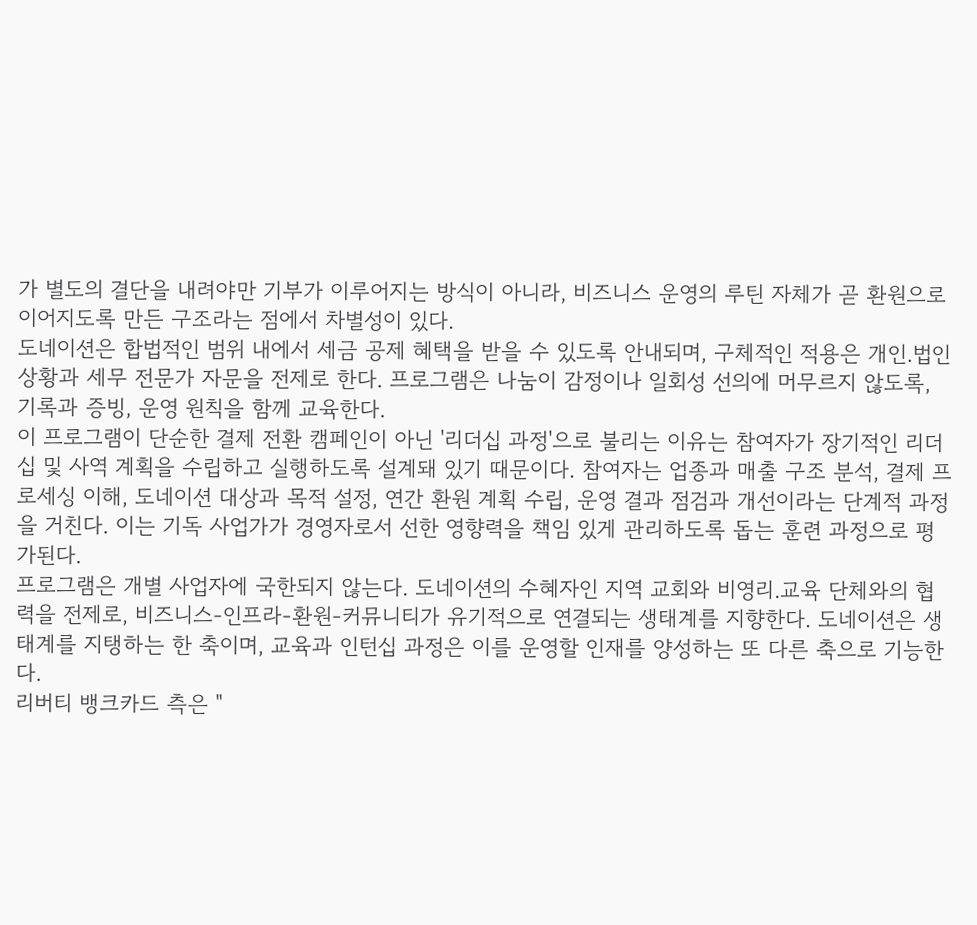가 별도의 결단을 내려야만 기부가 이루어지는 방식이 아니라, 비즈니스 운영의 루틴 자체가 곧 환원으로 이어지도록 만든 구조라는 점에서 차별성이 있다.
도네이션은 합법적인 범위 내에서 세금 공제 혜택을 받을 수 있도록 안내되며, 구체적인 적용은 개인.법인 상황과 세무 전문가 자문을 전제로 한다. 프로그램은 나눔이 감정이나 일회성 선의에 머무르지 않도록, 기록과 증빙, 운영 원칙을 함께 교육한다.
이 프로그램이 단순한 결제 전환 캠페인이 아닌 '리더십 과정'으로 불리는 이유는 참여자가 장기적인 리더십 및 사역 계획을 수립하고 실행하도록 설계돼 있기 때문이다. 참여자는 업종과 매출 구조 분석, 결제 프로세싱 이해, 도네이션 대상과 목적 설정, 연간 환원 계획 수립, 운영 결과 점검과 개선이라는 단계적 과정을 거친다. 이는 기독 사업가가 경영자로서 선한 영향력을 책임 있게 관리하도록 돕는 훈련 과정으로 평가된다.
프로그램은 개별 사업자에 국한되지 않는다. 도네이션의 수혜자인 지역 교회와 비영리.교육 단체와의 협력을 전제로, 비즈니스-인프라-환원-커뮤니티가 유기적으로 연결되는 생태계를 지향한다. 도네이션은 생태계를 지탱하는 한 축이며, 교육과 인턴십 과정은 이를 운영할 인재를 양성하는 또 다른 축으로 기능한다.
리버티 뱅크카드 측은 "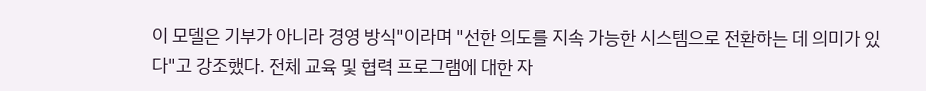이 모델은 기부가 아니라 경영 방식"이라며 "선한 의도를 지속 가능한 시스템으로 전환하는 데 의미가 있다"고 강조했다. 전체 교육 및 협력 프로그램에 대한 자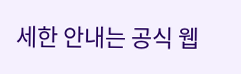세한 안내는 공식 웹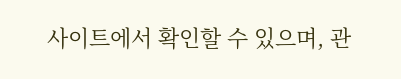사이트에서 확인할 수 있으며, 관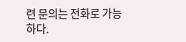련 문의는 전화로 가능하다.